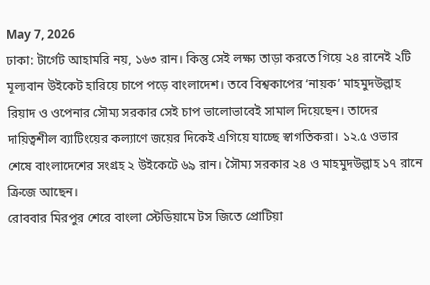May 7, 2026
ঢাকা: টার্গেট আহামরি নয়, ১৬৩ রান। কিন্তু সেই লক্ষ্য তাড়া করতে গিয়ে ২৪ রানেই ২টি মূল্যবান উইকেট হারিয়ে চাপে পড়ে বাংলাদেশ। তবে বিশ্বকাপের ‘নায়ক’ মাহমুদউল্লাহ রিয়াদ ও ওপেনার সৌম্য সরকার সেই চাপ ভালোভাবেই সামাল দিয়েছেন। তাদের দায়িত্বশীল ব্যাটিংয়ের কল্যাণে জয়ের দিকেই এগিয়ে যাচ্ছে স্বাগতিকরা। ১২.৫ ওভার শেষে বাংলাদেশের সংগ্রহ ২ উইকেটে ৬৯ রান। সৈৗম্য সরকার ২৪ ও মাহমুদউল্লাহ ১৭ রানে ক্রিজে আছেন।
রোববার মিরপুর শেরে বাংলা স্টেডিয়ামে টস জিতে প্রোটিয়া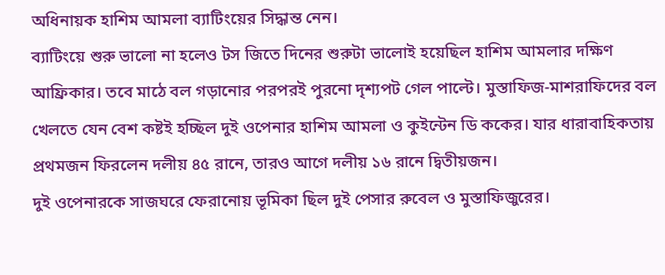অধিনায়ক হাশিম আমলা ব্যাটিংয়ের সিদ্ধান্ত নেন।
ব্যাটিংয়ে শুরু ভালো না হলেও টস জিতে দিনের শুরুটা ভালোই হয়েছিল হাশিম আমলার দক্ষিণ আফ্রিকার। তবে মাঠে বল গড়ানোর পরপরই পুরনো দৃশ্যপট গেল পাল্টে। মুস্তাফিজ-মাশরাফিদের বল খেলতে যেন বেশ কষ্টই হচ্ছিল দুই ওপেনার হাশিম আমলা ও কুইন্টেন ডি ককের। যার ধারাবাহিকতায় প্রথমজন ফিরলেন দলীয় ৪৫ রানে, তারও আগে দলীয় ১৬ রানে দ্বিতীয়জন।
দুই ওপেনারকে সাজঘরে ফেরানোয় ভূমিকা ছিল দুই পেসার রুবেল ও মুস্তাফিজুরের।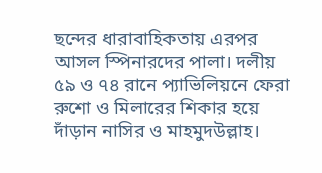ছন্দের ধারাবাহিকতায় এরপর আসল স্পিনারদের পালা। দলীয় ৫৯ ও ৭৪ রানে প্যাভিলিয়নে ফেরা রুশো ও মিলারের শিকার হয়ে দাঁড়ান নাসির ও মাহমুদউল্লাহ।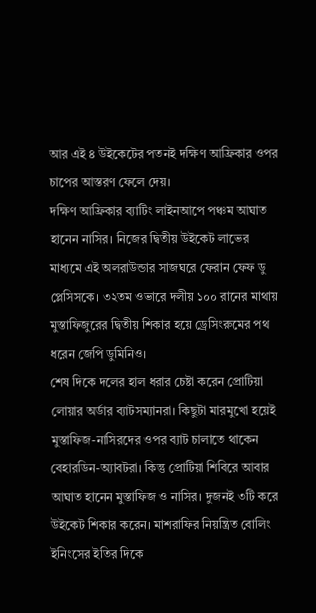আর এই ৪ উইকেটের পতনই দক্ষিণ আফ্রিকার ওপর চাপের আস্তরণ ফেলে দেয়।
দক্ষিণ আফ্রিকার ব্যাটিং লাইনআপে পঞ্চম আঘাত হানেন নাসির। নিজের দ্বিতীয় উইকেট লাভের মাধ্যমে এই অলরাউন্ডার সাজঘরে ফেরান ফেফ ডু প্লেসিসকে। ৩২তম ওভারে দলীয় ১০০ রানের মাথায় মুস্তাফিজুরের দ্বিতীয় শিকার হয়ে ড্রেসিংরুমের পথ ধরেন জেপি ডুমিনিও।
শেষ দিকে দলের হাল ধরার চেষ্টা করেন প্রোটিয়া লোয়ার অর্ডার ব্যাটসম্যানরা। কিছুটা মারমুখো হয়েই মুস্তাফিজ-নাসিরদের ওপর ব্যাট চালাতে থাকেন বেহারডিন-অ্যাবটরা। কিন্তু প্রোটিয়া শিবিরে আবার আঘাত হানেন মুস্তাফিজ ও নাসির। দুজনই ৩টি করে উইকেট শিকার করেন। মাশরাফির নিয়ন্ত্রিত বোলিং ইনিংসের ইতির দিকে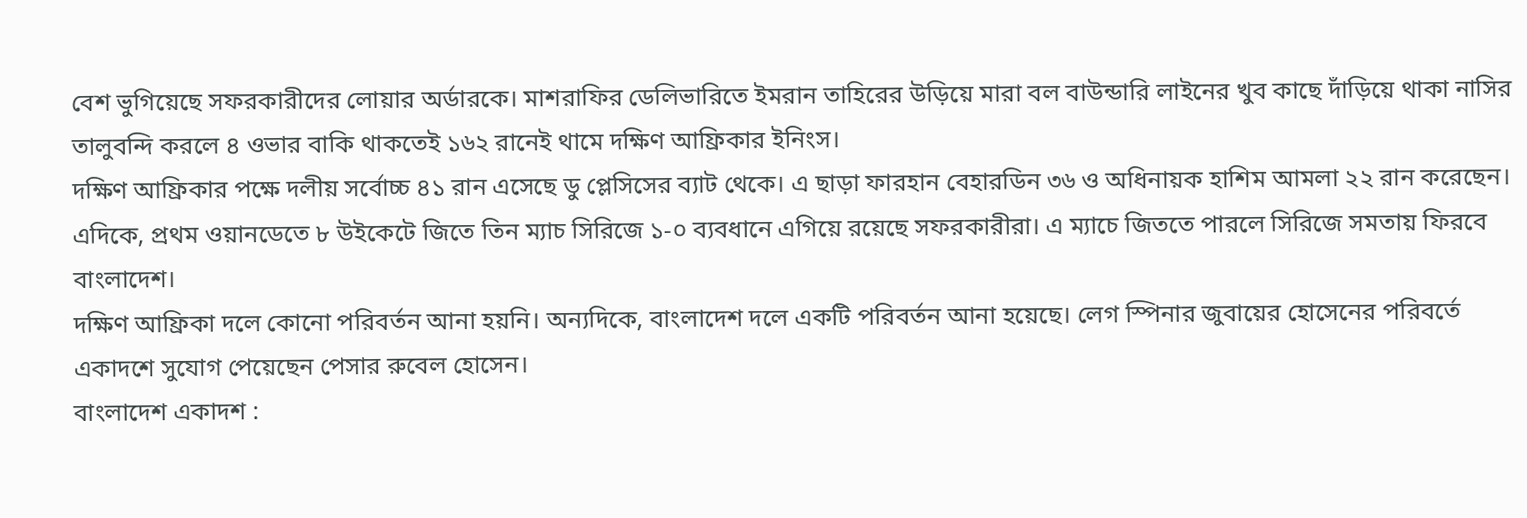বেশ ভুগিয়েছে সফরকারীদের লোয়ার অর্ডারকে। মাশরাফির ডেলিভারিতে ইমরান তাহিরের উড়িয়ে মারা বল বাউন্ডারি লাইনের খুব কাছে দাঁড়িয়ে থাকা নাসির তালুবন্দি করলে ৪ ওভার বাকি থাকতেই ১৬২ রানেই থামে দক্ষিণ আফ্রিকার ইনিংস।
দক্ষিণ আফ্রিকার পক্ষে দলীয় সর্বোচ্চ ৪১ রান এসেছে ডু প্লেসিসের ব্যাট থেকে। এ ছাড়া ফারহান বেহারডিন ৩৬ ও অধিনায়ক হাশিম আমলা ২২ রান করেছেন।
এদিকে, প্রথম ওয়ানডেতে ৮ উইকেটে জিতে তিন ম্যাচ সিরিজে ১-০ ব্যবধানে এগিয়ে রয়েছে সফরকারীরা। এ ম্যাচে জিততে পারলে সিরিজে সমতায় ফিরবে বাংলাদেশ।
দক্ষিণ আফ্রিকা দলে কোনো পরিবর্তন আনা হয়নি। অন্যদিকে, বাংলাদেশ দলে একটি পরিবর্তন আনা হয়েছে। লেগ স্পিনার জুবায়ের হোসেনের পরিবর্তে একাদশে সুযোগ পেয়েছেন পেসার রুবেল হোসেন।
বাংলাদেশ একাদশ :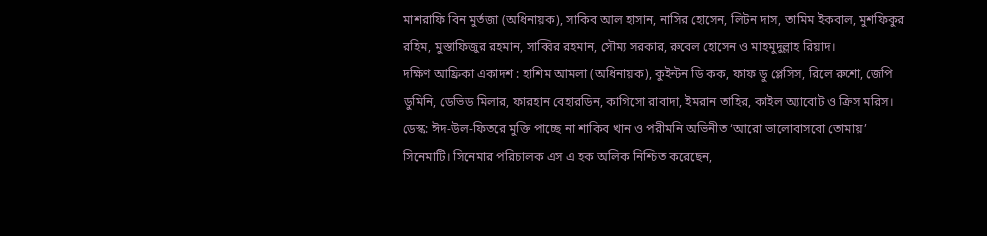মাশরাফি বিন মুর্তজা (অধিনায়ক), সাকিব আল হাসান, নাসির হোসেন, লিটন দাস, তামিম ইকবাল, মুশফিকুর রহিম, মুস্তাফিজুর রহমান, সাব্বির রহমান, সৌম্য সরকার, রুবেল হোসেন ও মাহমুদুল্লাহ রিয়াদ।
দক্ষিণ আফ্রিকা একাদশ : হাশিম আমলা (অধিনায়ক), কুইন্টন ডি কক, ফাফ ডু প্লেসিস, রিলে রুশো, জেপি ডুমিনি, ডেভিড মিলার, ফারহান বেহারডিন, কাগিসো রাবাদা, ইমরান তাহির, কাইল অ্যাবোট ও ক্রিস মরিস।
ডেস্ক: ঈদ-উল-ফিতরে মুক্তি পাচ্ছে না শাকিব খান ও পরীমনি অভিনীত ‘আরো ভালোবাসবো তোমায়’ সিনেমাটি। সিনেমার পরিচালক এস এ হক অলিক নিশ্চিত করেছেন,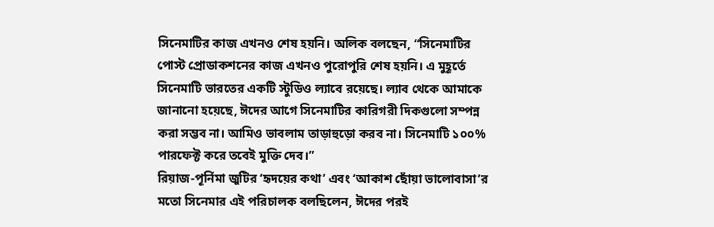সিনেমাটির কাজ এখনও শেষ হয়নি। অলিক বলছেন, “সিনেমাটির পোস্ট প্রোডাকশনের কাজ এখনও পুরোপুরি শেষ হয়নি। এ মুহূর্তে সিনেমাটি ভারতের একটি স্টুডিও ল্যাবে রয়েছে। ল্যাব থেকে আমাকে জানানো হয়েছে, ঈদের আগে সিনেমাটির কারিগরী দিকগুলো সম্পন্ন করা সম্ভব না। আমিও ভাবলাম তাড়াহুড়ো করব না। সিনেমাটি ১০০% পারফেক্ট করে তবেই মুক্তি দেব।”
রিয়াজ-পূর্নিমা জুটির ‘হৃদয়ের কথা’ এবং ‘আকাশ ছোঁয়া ভালোবাসা’র মতো সিনেমার এই পরিচালক বলছিলেন, ঈদের পরই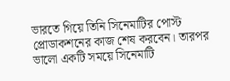ভারতে গিয়ে তিনি সিনেমাটির পোস্ট প্রোডাকশনের কাজ শেষ করবেন। তারপর ভালো একটি সময়ে সিনেমাটি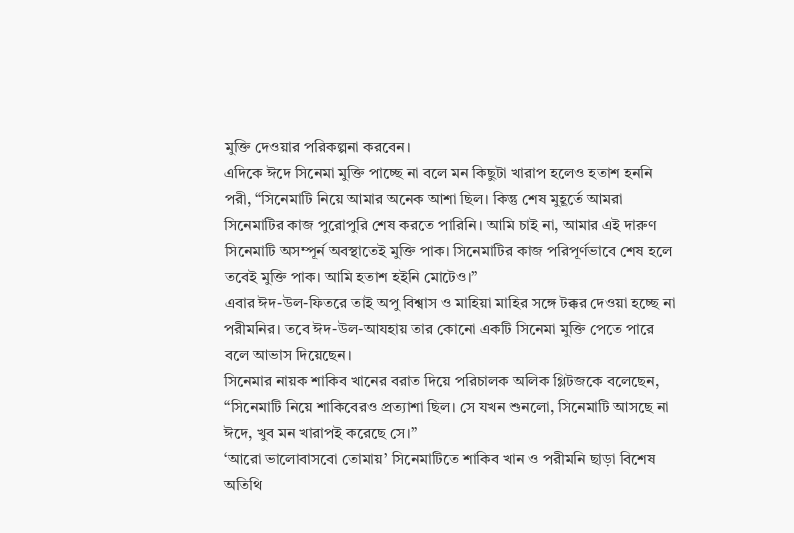মুক্তি দেওয়ার পরিকল্পনা করবেন।
এদিকে ঈদে সিনেমা মুক্তি পাচ্ছে না বলে মন কিছুটা খারাপ হলেও হতাশ হননি পরী, “সিনেমাটি নিয়ে আমার অনেক আশা ছিল। কিন্তু শেষ মুহূর্তে আমরা সিনেমাটির কাজ পুরোপুরি শেষ করতে পারিনি। আমি চাই না, আমার এই দারুণ সিনেমাটি অসম্পূর্ন অবস্থাতেই মুক্তি পাক। সিনেমাটির কাজ পরিপূর্ণভাবে শেষ হলে তবেই মুক্তি পাক। আমি হতাশ হইনি মোটেও।”
এবার ঈদ-উল-ফিতরে তাই অপু বিশ্বাস ও মাহিয়া মাহির সঙ্গে টক্কর দেওয়া হচ্ছে না পরীমনির। তবে ঈদ-উল-আযহায় তার কোনো একটি সিনেমা মুক্তি পেতে পারে বলে আভাস দিয়েছেন।
সিনেমার নায়ক শাকিব খানের বরাত দিয়ে পরিচালক অলিক গ্লিটজকে বলেছেন, “সিনেমাটি নিয়ে শাকিবেরও প্রত্যাশা ছিল। সে যখন শুনলো, সিনেমাটি আসছে না ঈদে, খুব মন খারাপই করেছে সে।”
‘আরো ভালোবাসবো তোমায়’ সিনেমাটিতে শাকিব খান ও পরীমনি ছাড়া বিশেষ অতিথি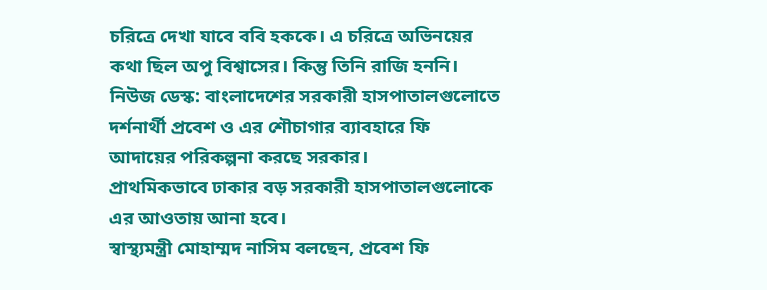চরিত্রে দেখা যাবে ববি হককে। এ চরিত্রে অভিনয়ের কথা ছিল অপু বিশ্বাসের। কিন্তু তিনি রাজি হননি।
নিউজ ডেস্ক: বাংলাদেশের সরকারী হাসপাতালগুলোতে দর্শনার্থী প্রবেশ ও এর শৌচাগার ব্যাবহারে ফি আদায়ের পরিকল্পনা করছে সরকার।
প্রাথমিকভাবে ঢাকার বড় সরকারী হাসপাতালগুলোকে এর আওতায় আনা হবে।
স্বাস্থ্যমন্ত্রী মোহাম্মদ নাসিম বলছেন, প্রবেশ ফি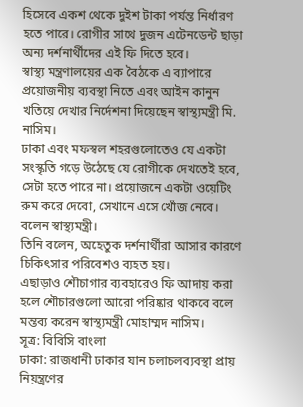হিসেবে একশ থেকে দুইশ টাকা পর্যন্ত নির্ধারণ হতে পারে। রোগীর সাথে দুজন এটেনডেন্ট ছাড়া অন্য দর্শনার্থীদের এই ফি দিতে হবে।
স্বাস্থ্য মন্ত্রণালয়ের এক বৈঠকে এ ব্যাপারে প্রয়োজনীয় ব্যবস্থা নিতে এবং আইন কানুন খতিয়ে দেখার নির্দেশনা দিয়েছেন স্বাস্থ্যমন্ত্রী মি. নাসিম।
ঢাকা এবং মফস্বল শহরগুলোতেও যে একটা সংস্কৃতি গড়ে উঠেছে যে রোগীকে দেখতেই হবে, সেটা হতে পারে না। প্রয়োজনে একটা ওয়েটিং রুম করে দেবো, সেখানে এসে খোঁজ নেবে। বলেন স্বাস্থ্যমন্ত্রী।
তিনি বলেন, অহেতুক দর্শনার্থীরা আসার কারণে চিকিৎসার পরিবেশও ব্যহত হয়।
এছাড়াও শৌচাগার ব্যবহারেও ফি আদায় করা হলে শৌচারগুলো আরো পরিষ্কার থাকবে বলে মন্তব্য করেন স্বাস্থ্যমন্ত্রী মোহাম্মদ নাসিম।
সূত্র: বিবিসি বাংলা
ঢাকা: রাজধানী ঢাকার যান চলাচলব্যবস্থা প্রায় নিয়ন্ত্রণের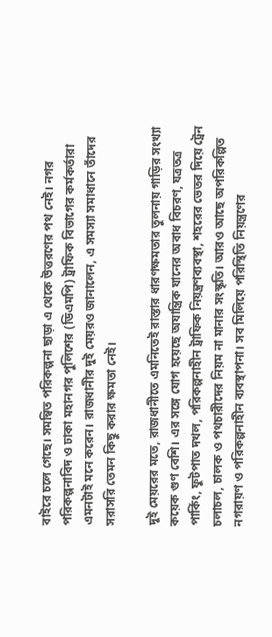বাইরে চলে গেছে। সমন্বিত পরিকল্পনা ছাড়া এ থেকে উত্তরণের পথ নেই। নগর পরিকল্পনাবিদ ও ঢাকা মহানগর পুলিশের (ডিএমপি) ট্রাফিক বিভাগের কর্মকর্তারা এমনটাই মনে করেন। রাজধানীর দুই মেয়রও জানালেন, এ সমস্যা সমাধানে তাঁদের সরাসরি তেমন কিছু করার ক্ষমতা নেই।

দুই মেয়রের মতে, রাজধানীতে এমনিতেই রাস্তার ধারণক্ষমতার তুলনায় গাড়ির সংখ্যা কয়েক গুণ বেশি। এর সঙ্গে যোগ হয়েছে অযান্ত্রিক যানের অবাধ বিচরণ, যত্রতত্র পার্কিং, ফুটপাত দখল, পরিকল্পনাহীন ট্রাফিক নিয়ন্ত্রণব্যবস্থা, শহরের ভেতর দিয়ে ট্রেন চলাচল, চালক ও পথচারীদের নিয়ম না মানার সংস্কৃতি। আরও আছে অপরিকল্পিত নগরায়ণ ও পরিকল্পনাহীন ব্যবস্থাপনা। সব মিলিয়ে পরিস্থিতি নিয়ন্ত্রণের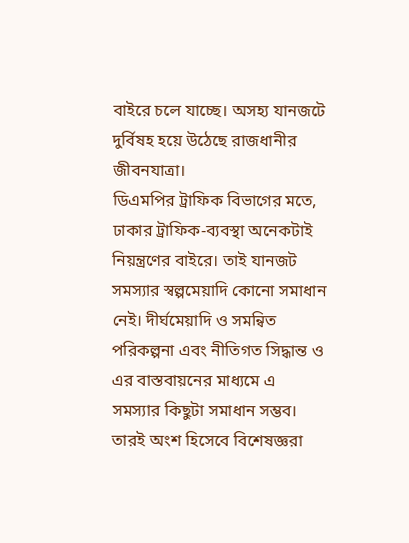বাইরে চলে যাচ্ছে। অসহ্য যানজটে দুর্বিষহ হয়ে উঠেছে রাজধানীর জীবনযাত্রা।
ডিএমপির ট্রাফিক বিভাগের মতে, ঢাকার ট্রাফিক-ব্যবস্থা অনেকটাই নিয়ন্ত্রণের বাইরে। তাই যানজট সমস্যার স্বল্পমেয়াদি কোনো সমাধান নেই। দীর্ঘমেয়াদি ও সমন্বিত পরিকল্পনা এবং নীতিগত সিদ্ধান্ত ও এর বাস্তবায়নের মাধ্যমে এ সমস্যার কিছুটা সমাধান সম্ভব। তারই অংশ হিসেবে বিশেষজ্ঞরা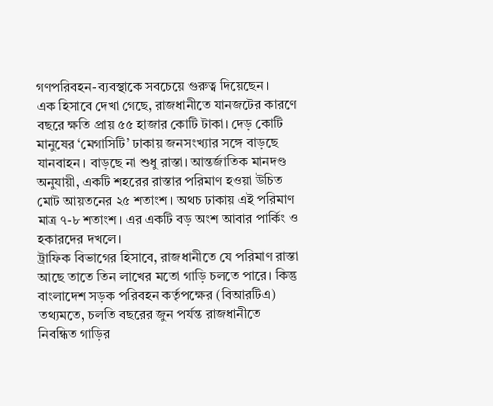গণপরিবহন-ব্যবস্থাকে সবচেয়ে গুরুত্ব দিয়েছেন।
এক হিসাবে দেখা গেছে, রাজধানীতে যানজটের কারণে বছরে ক্ষতি প্রায় ৫৫ হাজার কোটি টাকা। দেড় কোটি মানুষের ‘মেগাসিটি’ ঢাকায় জনসংখ্যার সঙ্গে বাড়ছে যানবাহন। বাড়ছে না শুধু রাস্তা। আন্তর্জাতিক মানদণ্ড অনুযায়ী, একটি শহরের রাস্তার পরিমাণ হওয়া উচিত মোট আয়তনের ২৫ শতাংশ। অথচ ঢাকায় এই পরিমাণ মাত্র ৭-৮ শতাংশ। এর একটি বড় অংশ আবার পার্কিং ও হকারদের দখলে।
ট্রাফিক বিভাগের হিসাবে, রাজধানীতে যে পরিমাণ রাস্তা আছে তাতে তিন লাখের মতো গাড়ি চলতে পারে। কিন্তু বাংলাদেশ সড়ক পরিবহন কর্তৃপক্ষের (বিআরটিএ) তথ্যমতে, চলতি বছরের জুন পর্যন্ত রাজধানীতে নিবন্ধিত গাড়ির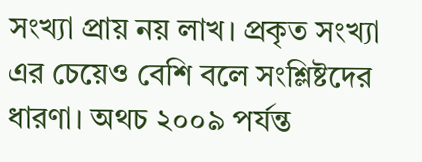সংখ্যা প্রায় নয় লাখ। প্রকৃত সংখ্যা এর চেয়েও বেশি বলে সংশ্লিষ্টদের ধারণা। অথচ ২০০৯ পর্যন্ত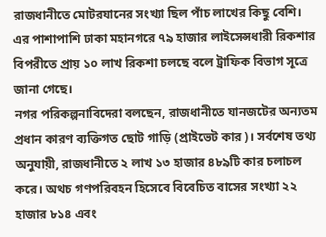রাজধানীতে মোটরযানের সংখ্যা ছিল পাঁচ লাখের কিছু বেশি। এর পাশাপাশি ঢাকা মহানগরে ৭৯ হাজার লাইসেন্সধারী রিকশার বিপরীতে প্রায় ১০ লাখ রিকশা চলছে বলে ট্রাফিক বিভাগ সূত্রে জানা গেছে।
নগর পরিকল্পনাবিদেরা বলছেন, রাজধানীতে যানজটের অন্যতম প্রধান কারণ ব্যক্তিগত ছোট গাড়ি (প্রাইভেট কার)। সর্বশেষ তথ্য অনুযায়ী, রাজধানীতে ২ লাখ ১৩ হাজার ৪৮৯টি কার চলাচল করে। অথচ গণপরিবহন হিসেবে বিবেচিত বাসের সংখ্যা ২২ হাজার ৮১৪ এবং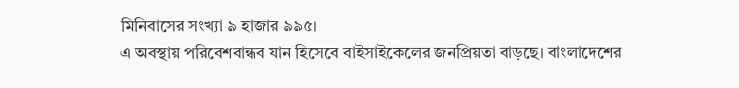মিনিবাসের সংখ্যা ৯ হাজার ৯৯৫।
এ অবস্থায় পরিবেশবান্ধব যান হিসেবে বাইসাইকেলের জনপ্রিয়তা বাড়ছে। বাংলাদেশের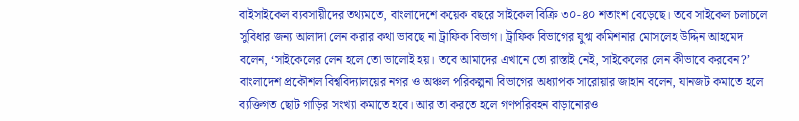বাইসাইকেল ব্যবসায়ীদের তথ্যমতে, বাংলাদেশে কয়েক বছরে সাইকেল বিক্রি ৩০-৪০ শতাংশ বেড়েছে। তবে সাইকেল চলাচলে সুবিধার জন্য আলাদা লেন করার কথা ভাবছে না ট্রাফিক বিভাগ। ট্রাফিক বিভাগের যুগ্ম কমিশনার মোসলেহ উদ্দিন আহমেদ বলেন, ‘সাইকেলের লেন হলে তো ভালোই হয়। তবে আমাদের এখানে তো রাস্তাই নেই, সাইকেলের লেন কীভাবে করবেন?’
বাংলাদেশ প্রকৌশল বিশ্ববিদ্যালয়ের নগর ও অঞ্চল পরিকল্পনা বিভাগের অধ্যাপক সারোয়ার জাহান বলেন, যানজট কমাতে হলে ব্যক্তিগত ছোট গাড়ির সংখ্যা কমাতে হবে। আর তা করতে হলে গণপরিবহন বাড়ানোরও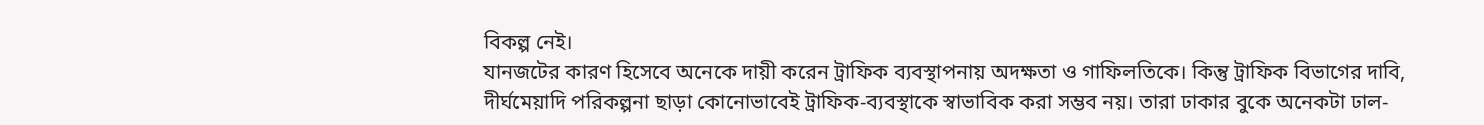বিকল্প নেই।
যানজটের কারণ হিসেবে অনেকে দায়ী করেন ট্রাফিক ব্যবস্থাপনায় অদক্ষতা ও গাফিলতিকে। কিন্তু ট্রাফিক বিভাগের দাবি, দীর্ঘমেয়াদি পরিকল্পনা ছাড়া কোনোভাবেই ট্রাফিক-ব্যবস্থাকে স্বাভাবিক করা সম্ভব নয়। তারা ঢাকার বুকে অনেকটা ঢাল-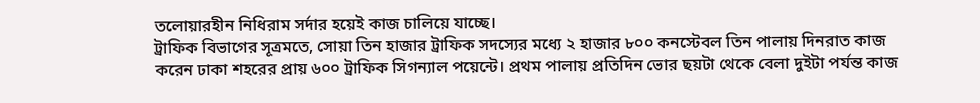তলোয়ারহীন নিধিরাম সর্দার হয়েই কাজ চালিয়ে যাচ্ছে।
ট্রাফিক বিভাগের সূত্রমতে, সোয়া তিন হাজার ট্রাফিক সদস্যের মধ্যে ২ হাজার ৮০০ কনস্টেবল তিন পালায় দিনরাত কাজ করেন ঢাকা শহরের প্রায় ৬০০ ট্রাফিক সিগন্যাল পয়েন্টে। প্রথম পালায় প্রতিদিন ভোর ছয়টা থেকে বেলা দুইটা পর্যন্ত কাজ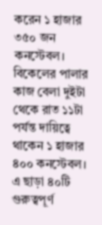করেন ১ হাজার ৩৫০ জন কনস্টেবল। বিকেলের পালার কাজ বেলা দুইটা থেকে রাত ১১টা পর্যন্ত দায়িত্বে থাকেন ১ হাজার ৪০০ কনস্টেবল। এ ছাড়া ৪০টি গুরুত্বপূর্ণ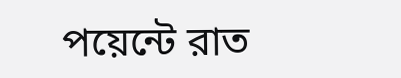পয়েন্টে রাত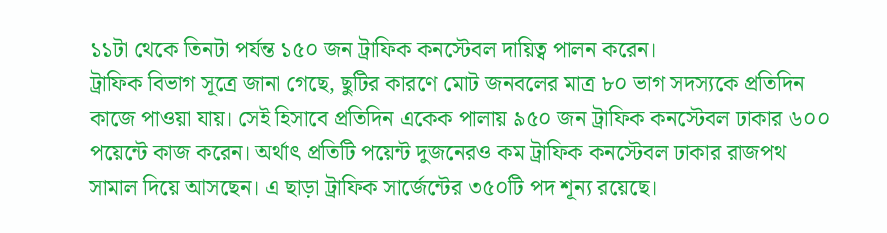১১টা থেকে তিনটা পর্যন্ত ১৫০ জন ট্রাফিক কনস্টেবল দায়িত্ব পালন করেন।
ট্রাফিক বিভাগ সূত্রে জানা গেছে, ছুটির কারণে মোট জনবলের মাত্র ৮০ ভাগ সদস্যকে প্রতিদিন কাজে পাওয়া যায়। সেই হিসাবে প্রতিদিন একেক পালায় ৯৫০ জন ট্রাফিক কনস্টেবল ঢাকার ৬০০ পয়েন্টে কাজ করেন। অর্থাৎ প্রতিটি পয়েন্ট দুজনেরও কম ট্রাফিক কনস্টেবল ঢাকার রাজপথ সামাল দিয়ে আসছেন। এ ছাড়া ট্রাফিক সার্জেন্টের ৩৫০টি পদ শূন্য রয়েছে।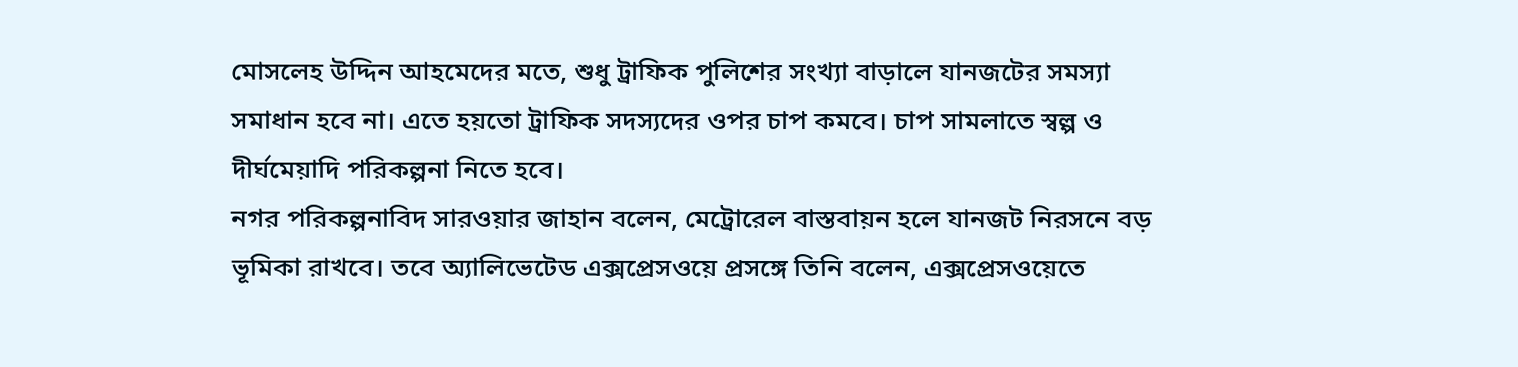মোসলেহ উদ্দিন আহমেদের মতে, শুধু ট্রাফিক পুলিশের সংখ্যা বাড়ালে যানজটের সমস্যা সমাধান হবে না। এতে হয়তো ট্রাফিক সদস্যদের ওপর চাপ কমবে। চাপ সামলাতে স্বল্প ও দীর্ঘমেয়াদি পরিকল্পনা নিতে হবে।
নগর পরিকল্পনাবিদ সারওয়ার জাহান বলেন, মেট্রোরেল বাস্তবায়ন হলে যানজট নিরসনে বড় ভূমিকা রাখবে। তবে অ্যালিভেটেড এক্সপ্রেসওয়ে প্রসঙ্গে তিনি বলেন, এক্সপ্রেসওয়েতে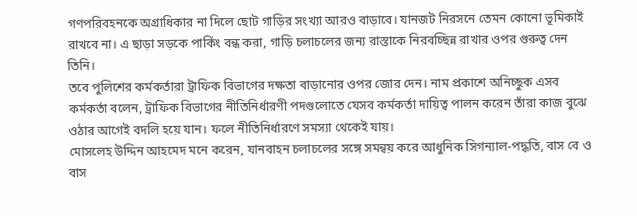গণপরিবহনকে অগ্রাধিকার না দিলে ছোট গাড়ির সংখ্যা আরও বাড়াবে। যানজট নিরসনে তেমন কোনো ভূমিকাই রাখবে না। এ ছাড়া সড়কে পার্কিং বন্ধ করা, গাড়ি চলাচলের জন্য রাস্তাকে নিরবচ্ছিন্ন রাখার ওপর গুরুত্ব দেন তিনি।
তবে পুলিশের কর্মকর্তারা ট্রাফিক বিভাগের দক্ষতা বাড়ানোর ওপর জোর দেন। নাম প্রকাশে অনিচ্ছুক এসব কর্মকর্তা বলেন, ট্রাফিক বিভাগের নীতিনির্ধারণী পদগুলোতে যেসব কর্মকর্তা দায়িত্ব পালন করেন তাঁরা কাজ বুঝে ওঠার আগেই বদলি হয়ে যান। ফলে নীতিনির্ধারণে সমস্যা থেকেই যায়।
মোসলেহ উদ্দিন আহমেদ মনে করেন, যানবাহন চলাচলের সঙ্গে সমন্বয় করে আধুনিক সিগন্যাল-পদ্ধতি, বাস বে ও বাস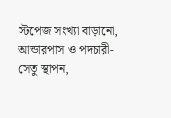স্টপেজ সংখ্যা বাড়ানো, আন্ডারপাস ও পদচারী-সেতু স্থাপন,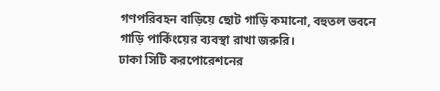গণপরিবহন বাড়িয়ে ছোট গাড়ি কমানো, বহুতল ভবনে গাড়ি পার্কিংয়ের ব্যবস্থা রাখা জরুরি।
ঢাকা সিটি করপোরেশনের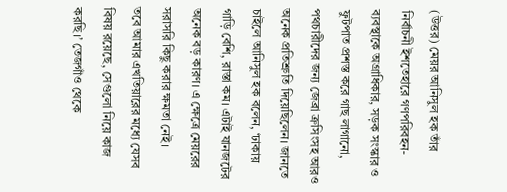(উত্তর) মেয়র আনিসুল হক তাঁর নির্বাচনী ইশতেহারে গণপরিবহন-ব্যবস্থাকে অগ্রাধিকার, সড়ক সংস্কার ও ফুটপাত প্রশস্ত করে গাছ লাগানো, পথচারীদের জন্য জেব্রা ক্রসিংসহ আরও অনেক প্রতিশ্রুতি দিয়েছিলেন। জানতে চাইলে আনিসুল হক বলেন, ‘ঢাকায় গাড়ি বেশি, রাস্তা কম। এটাই যানজটের অনেক বড় কারণ। এ ক্ষেত্রে মেয়রের সরাসরি কিছু করার ক্ষমতা নেই।
তবে আমার এখতিয়ারের মধ্যে যেসব বিষয় রয়েছে, সেগুলো নিয়ে কাজ করছি।’ তেজগাঁও থেকে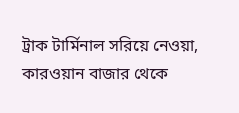ট্রাক টার্মিনাল সরিয়ে নেওয়া, কারওয়ান বাজার থেকে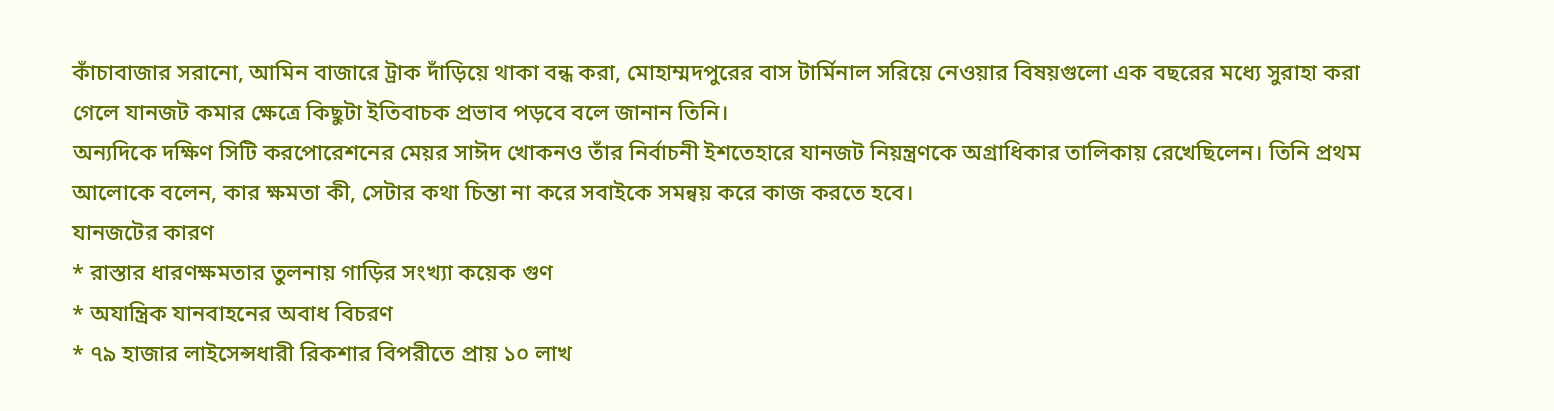কাঁচাবাজার সরানো, আমিন বাজারে ট্রাক দাঁড়িয়ে থাকা বন্ধ করা, মোহাম্মদপুরের বাস টার্মিনাল সরিয়ে নেওয়ার বিষয়গুলো এক বছরের মধ্যে সুরাহা করা গেলে যানজট কমার ক্ষেত্রে কিছুটা ইতিবাচক প্রভাব পড়বে বলে জানান তিনি।
অন্যদিকে দক্ষিণ সিটি করপোরেশনের মেয়র সাঈদ খোকনও তাঁর নির্বাচনী ইশতেহারে যানজট নিয়ন্ত্রণকে অগ্রাধিকার তালিকায় রেখেছিলেন। তিনি প্রথম আলোকে বলেন, কার ক্ষমতা কী, সেটার কথা চিন্তা না করে সবাইকে সমন্বয় করে কাজ করতে হবে।
যানজটের কারণ
* রাস্তার ধারণক্ষমতার তুলনায় গাড়ির সংখ্যা কয়েক গুণ
* অযান্ত্রিক যানবাহনের অবাধ বিচরণ
* ৭৯ হাজার লাইসেন্সধারী রিকশার বিপরীতে প্রায় ১০ লাখ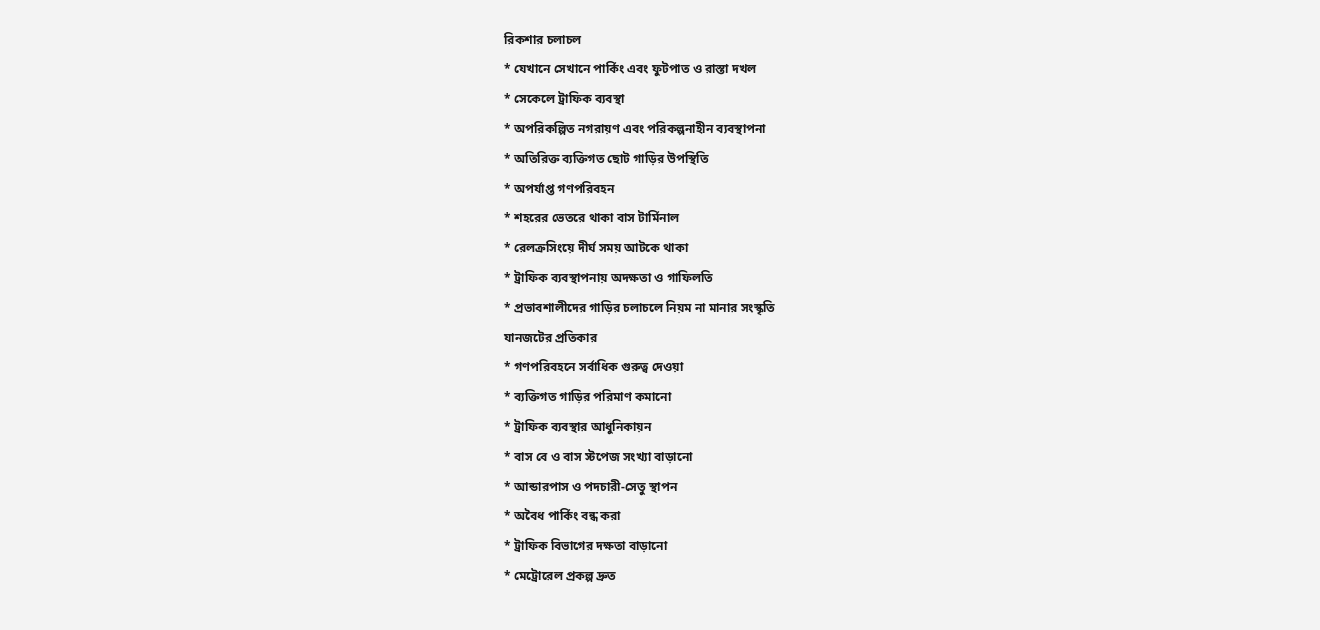রিকশার চলাচল
* যেখানে সেখানে পার্কিং এবং ফুটপাত ও রাস্তা দখল
* সেকেলে ট্রাফিক ব্যবস্থা
* অপরিকল্পিত নগরায়ণ এবং পরিকল্পনাহীন ব্যবস্থাপনা
* অতিরিক্ত ব্যক্তিগত ছোট গাড়ির উপস্থিতি
* অপর্যাপ্ত গণপরিবহন
* শহরের ভেতরে থাকা বাস টার্মিনাল
* রেলক্রসিংয়ে দীর্ঘ সময় আটকে থাকা
* ট্রাফিক ব্যবস্থাপনায় অদক্ষতা ও গাফিলতি
* প্রভাবশালীদের গাড়ির চলাচলে নিয়ম না মানার সংস্কৃতি
যানজটের প্রতিকার
* গণপরিবহনে সর্বাধিক গুরুত্ব দেওয়া
* ব্যক্তিগত গাড়ির পরিমাণ কমানো
* ট্রাফিক ব্যবস্থার আধুনিকায়ন
* বাস বে ও বাস স্টপেজ সংখ্যা বাড়ানো
* আন্ডারপাস ও পদচারী-সেতু স্থাপন
* অবৈধ পার্কিং বন্ধ করা
* ট্রাফিক বিভাগের দক্ষতা বাড়ানো
* মেট্রোরেল প্রকল্প দ্রুত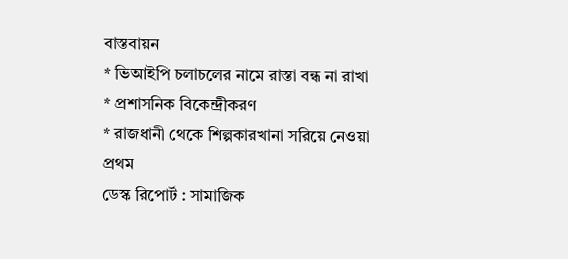বাস্তবায়ন
* ভিআইপি চলাচলের নামে রাস্তা বন্ধ না রাখা
* প্রশাসনিক বিকেন্দ্রীকরণ
* রাজধানী থেকে শিল্পকারখানা সরিয়ে নেওয়া
প্রথম
ডেস্ক রিপোর্ট : সামাজিক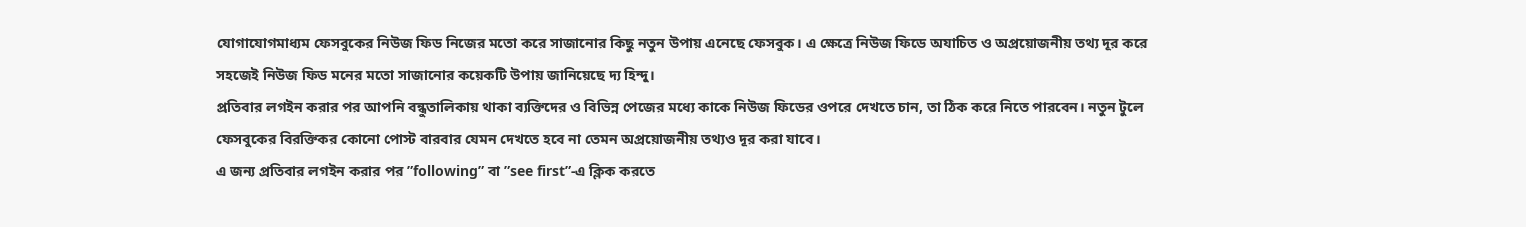যোগাযোগমাধ্যম ফেসবুকের নিউজ ফিড নিজের মতো করে সাজানোর কিছু নতুন উপায় এনেছে ফেসবুক। এ ক্ষেত্রে নিউজ ফিডে অযাচিত ও অপ্রয়োজনীয় তথ্য দূর করে সহজেই নিউজ ফিড মনের মতো সাজানোর কয়েকটি উপায় জানিয়েছে দ্য হিন্দু।
প্রতিবার লগইন করার পর আপনি বন্ধুতালিকায় থাকা ব্যক্তিদের ও বিভিন্ন পেজের মধ্যে কাকে নিউজ ফিডের ওপরে দেখতে চান, তা ঠিক করে নিতে পারবেন। নতুন টুলে ফেসবুকের বিরক্তিকর কোনো পোস্ট বারবার যেমন দেখতে হবে না তেমন অপ্রয়োজনীয় তথ্যও দূর করা যাবে।
এ জন্য প্রতিবার লগইন করার পর ”following” বা ”see first”-এ ক্লিক করতে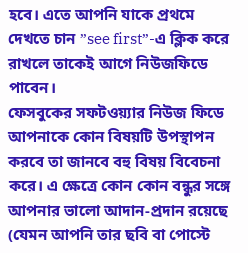হবে। এতে আপনি যাকে প্রথমে দেখতে চান ”see first”-এ ক্লিক করে রাখলে তাকেই আগে নিউজফিডে পাবেন।
ফেসবুকের সফটওয়্যার নিউজ ফিডে আপনাকে কোন বিষয়টি উপস্থাপন করবে তা জানবে বহু বিষয় বিবেচনা করে। এ ক্ষেত্রে কোন কোন বন্ধুর সঙ্গে আপনার ভালো আদান-প্রদান রয়েছে (যেমন আপনি তার ছবি বা পোস্টে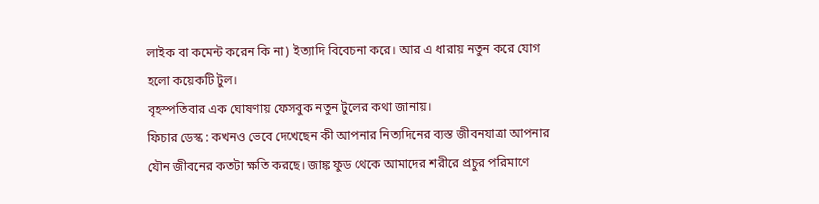লাইক বা কমেন্ট করেন কি না) ইত্যাদি বিবেচনা করে। আর এ ধারায় নতুন করে যোগ হলো কয়েকটি টুল।
বৃহস্পতিবার এক ঘোষণায় ফেসবুক নতুন টুলের কথা জানায়।
ফিচার ডেস্ক : কখনও ভেবে দেখেছেন কী আপনার নিত্যদিনের ব্যস্ত জীবনযাত্রা আপনার যৌন জীবনের কতটা ক্ষতি করছে। জাঙ্ক ফুড থেকে আমাদের শরীরে প্রচুর পরিমাণে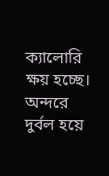ক্যালোরি ক্ষয় হচ্ছে। অন্দরে দুর্বল হয়ে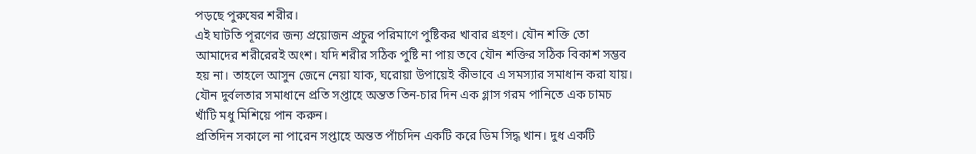পড়ছে পুরুষের শরীর।
এই ঘাটতি পূরণের জন্য প্রয়োজন প্রচুর পরিমাণে পুষ্টিকর খাবার গ্রহণ। যৌন শক্তি তো আমাদের শরীরেরই অংশ। যদি শরীর সঠিক পুষ্টি না পায় তবে যৌন শক্তির সঠিক বিকাশ সম্ভব হয় না। তাহলে আসুন জেনে নেয়া যাক, ঘরোয়া উপায়েই কীভাবে এ সমস্যার সমাধান করা যায়।
যৌন দুর্বলতার সমাধানে প্রতি সপ্তাহে অন্তত তিন-চার দিন এক গ্লাস গরম পানিতে এক চামচ খাঁটি মধু মিশিয়ে পান করুন।
প্রতিদিন সকালে না পারেন সপ্তাহে অন্তত পাঁচদিন একটি করে ডিম সিদ্ধ খান। দুধ একটি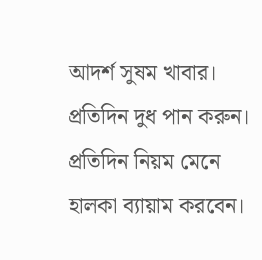আদর্শ সুষম খাবার। প্রতিদিন দুধ পান করুন। প্রতিদিন নিয়ম মেনে হালকা ব্যায়াম করবেন।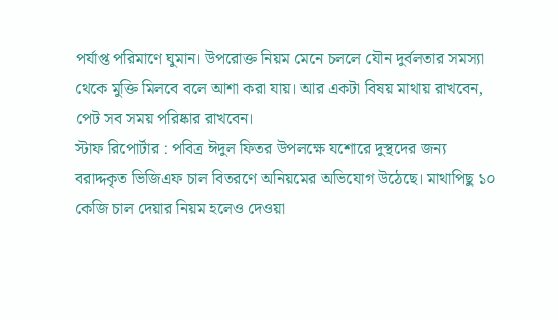পর্যাপ্ত পরিমাণে ঘুমান। উপরোক্ত নিয়ম মেনে চললে যৌন দুর্বলতার সমস্যা থেকে মুক্তি মিলবে বলে আশা করা যায়। আর একটা বিষয় মাথায় রাখবেন, পেট সব সময় পরিষ্কার রাখবেন।
স্টাফ রিপোর্টার : পবিত্র ঈদুল ফিতর উপলক্ষে যশোরে দুস্থদের জন্য বরাদ্দকৃত ভিজিএফ চাল বিতরণে অনিয়মের অভিযোগ উঠেছে। মাথাপিছু ১০ কেজি চাল দেয়ার নিয়ম হলেও দেওয়া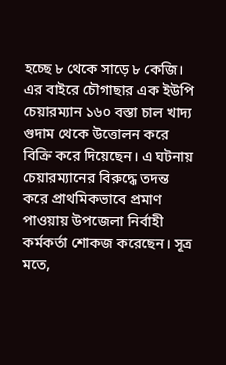হচ্ছে ৮ থেকে সাড়ে ৮ কেজি। এর বাইরে চৌগাছার এক ইউপি চেয়ারম্যান ১৬০ বস্তা চাল খাদ্য গুদাম থেকে উত্তোলন করে বিক্রি করে দিয়েছেন। এ ঘটনায় চেয়ারম্যানের বিরুদ্ধে তদন্ত করে প্রাথমিকভাবে প্রমাণ পাওয়ায় উপজেলা নির্বাহী কর্মকর্তা শোকজ করেছেন। সূত্র মতে,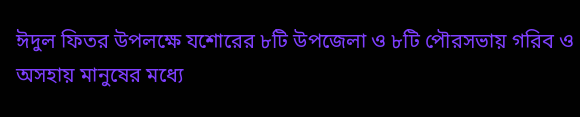ঈদুল ফিতর উপলক্ষে যশোরের ৮টি উপজেলা ও ৮টি পৌরসভায় গরিব ও অসহায় মানুষের মধ্যে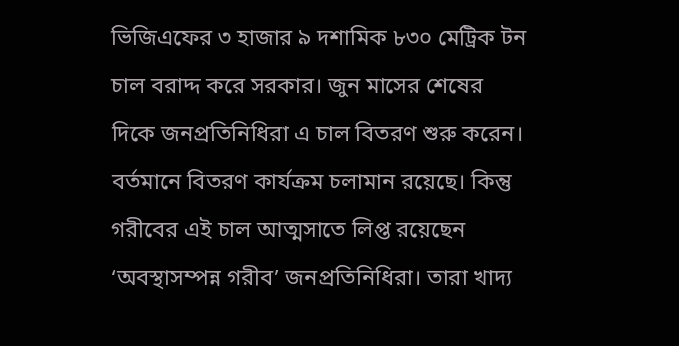ভিজিএফের ৩ হাজার ৯ দশামিক ৮৩০ মেট্রিক টন চাল বরাদ্দ করে সরকার। জুন মাসের শেষের দিকে জনপ্রতিনিধিরা এ চাল বিতরণ শুরু করেন। বর্তমানে বিতরণ কার্যক্রম চলামান রয়েছে। কিন্তু গরীবের এই চাল আত্মসাতে লিপ্ত রয়েছেন ‘অবস্থাসম্পন্ন গরীব’ জনপ্রতিনিধিরা। তারা খাদ্য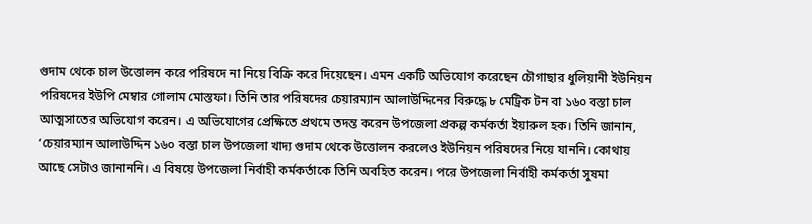গুদাম থেকে চাল উত্তোলন করে পরিষদে না নিয়ে বিক্রি করে দিয়েছেন। এমন একটি অভিযোগ করেছেন চৌগাছার ধুলিয়ানী ইউনিয়ন পরিষদের ইউপি মেম্বার গোলাম মোস্তফা। তিনি তার পরিষদের চেয়ারম্যান আলাউদ্দিনের বিরুদ্ধে ৮ মেট্রিক টন বা ১৬০ বস্তা চাল আত্মসাতের অভিযোগ করেন। এ অভিযোগের প্রেক্ষিতে প্রথমে তদন্ত করেন উপজেলা প্রকল্প কর্মকর্তা ইয়ারুল হক। তিনি জানান, ‘চেয়ারম্যান আলাউদ্দিন ১৬০ বস্তা চাল উপজেলা খাদ্য গুদাম থেকে উত্তোলন করলেও ইউনিয়ন পরিষদের নিয়ে যাননি। কোথায় আছে সেটাও জানাননি। এ বিষয়ে উপজেলা নির্বাহী কর্মকর্তাকে তিনি অবহিত করেন। পরে উপজেলা নির্বাহী কর্মকর্তা সুষমা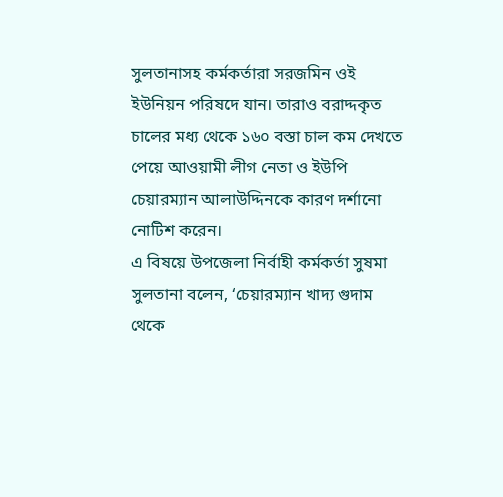সুলতানাসহ কর্মকর্তারা সরজমিন ওই ইউনিয়ন পরিষদে যান। তারাও বরাদ্দকৃত চালের মধ্য থেকে ১৬০ বস্তা চাল কম দেখতে পেয়ে আওয়ামী লীগ নেতা ও ইউপি চেয়ারম্যান আলাউদ্দিনকে কারণ দর্শানো নোটিশ করেন।
এ বিষয়ে উপজেলা নির্বাহী কর্মকর্তা সুষমা সুলতানা বলেন, ‘চেয়ারম্যান খাদ্য গুদাম থেকে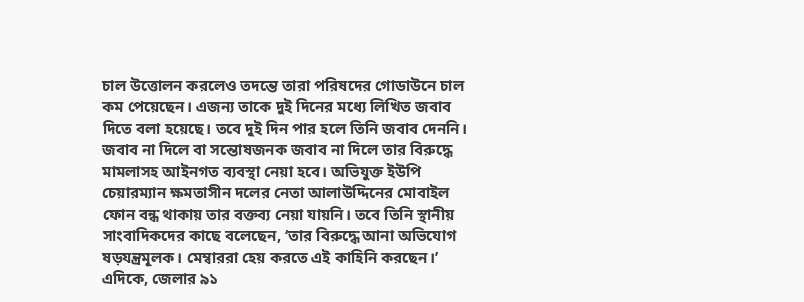চাল উত্তোলন করলেও তদন্তে তারা পরিষদের গোডাউনে চাল কম পেয়েছেন। এজন্য তাকে দুই দিনের মধ্যে লিখিত জবাব দিতে বলা হয়েছে। তবে দুই দিন পার হলে তিনি জবাব দেননি। জবাব না দিলে বা সন্তোষজনক জবাব না দিলে তার বিরুদ্ধে মামলাসহ আইনগত ব্যবস্থা নেয়া হবে। অভিযুক্ত ইউপি চেয়ারম্যান ক্ষমতাসীন দলের নেতা আলাউদ্দিনের মোবাইল ফোন বন্ধ থাকায় তার বক্তব্য নেয়া যায়নি। তবে তিনি স্থানীয় সাংবাদিকদের কাছে বলেছেন, ‘তার বিরুদ্ধে আনা অভিযোগ ষড়যন্ত্রমূলক। মেম্বাররা হেয় করতে এই কাহিনি করছেন।’
এদিকে, জেলার ৯১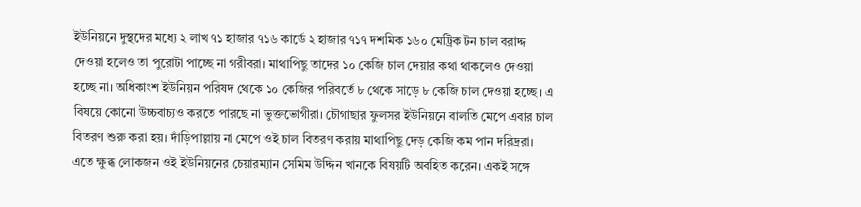ইউনিয়নে দুস্থদের মধ্যে ২ লাখ ৭১ হাজার ৭১৬ কার্ডে ২ হাজার ৭১৭ দশমিক ১৬০ মেট্রিক টন চাল বরাদ্দ দেওয়া হলেও তা পুরোটা পাচ্ছে না গরীবরা। মাথাপিছু তাদের ১০ কেজি চাল দেয়ার কথা থাকলেও দেওয়া হচ্ছে না। অধিকাংশ ইউনিয়ন পরিষদ থেকে ১০ কেজির পরিবর্তে ৮ থেকে সাড়ে ৮ কেজি চাল দেওয়া হচ্ছে। এ বিষয়ে কোনো উচ্চবাচ্যও করতে পারছে না ভুক্তভোগীরা। চৌগাছার ফুলসর ইউনিয়নে বালতি মেপে এবার চাল বিতরণ শুরু করা হয়। দাঁড়িপাল্লায় না মেপে ওই চাল বিতরণ করায় মাথাপিছু দেড় কেজি কম পান দরিদ্ররা। এতে ক্ষুব্ধ লোকজন ওই ইউনিয়নের চেয়ারম্যান সেমিম উদ্দিন খানকে বিষয়টি অবহিত করেন। একই সঙ্গে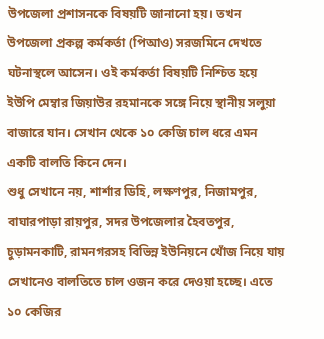উপজেলা প্রশাসনকে বিষয়টি জানানো হয়। তখন উপজেলা প্রকল্প কর্মকর্তা (পিআও) সরজমিনে দেখতে ঘটনাস্থলে আসেন। ওই কর্মকর্তা বিষয়টি নিশ্চিত হয়ে ইউপি মেম্বার জিয়াউর রহমানকে সঙ্গে নিয়ে স্থানীয় সলুয়া বাজারে যান। সেখান থেকে ১০ কেজি চাল ধরে এমন একটি বালতি কিনে দেন।
শুধু সেখানে নয়, শার্শার ডিহি, লক্ষণপুর, নিজামপুর, বাঘারপাড়া রায়পুর, সদর উপজেলার হৈবতপুর, চুড়ামনকাটি, রামনগরসহ বিভিন্ন ইউনিয়নে খোঁজ নিয়ে যায় সেখানেও বালতিতে চাল ওজন করে দেওয়া হচ্ছে। এতে ১০ কেজির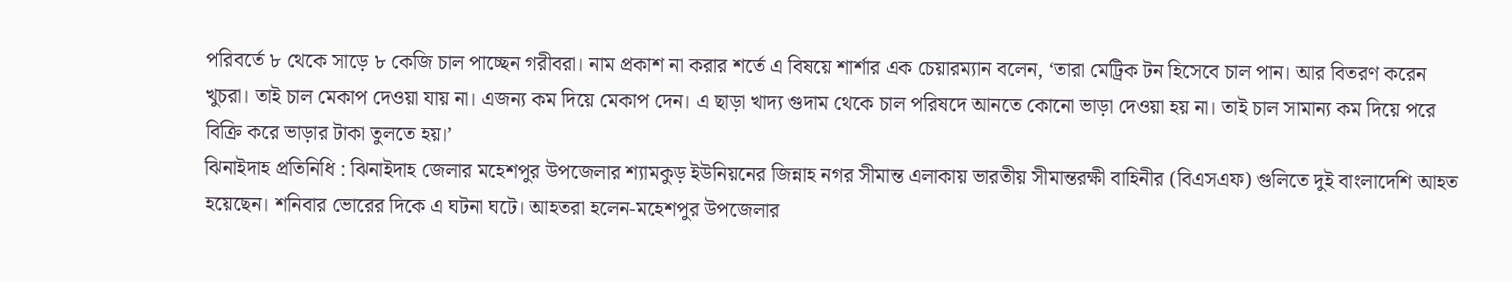পরিবর্তে ৮ থেকে সাড়ে ৮ কেজি চাল পাচ্ছেন গরীবরা। নাম প্রকাশ না করার শর্তে এ বিষয়ে শার্শার এক চেয়ারম্যান বলেন, ‘তারা মেট্রিক টন হিসেবে চাল পান। আর বিতরণ করেন খুচরা। তাই চাল মেকাপ দেওয়া যায় না। এজন্য কম দিয়ে মেকাপ দেন। এ ছাড়া খাদ্য গুদাম থেকে চাল পরিষদে আনতে কোনো ভাড়া দেওয়া হয় না। তাই চাল সামান্য কম দিয়ে পরে বিক্রি করে ভাড়ার টাকা তুলতে হয়।’
ঝিনাইদাহ প্রতিনিধি : ঝিনাইদাহ জেলার মহেশপুর উপজেলার শ্যামকুড় ইউনিয়নের জিন্নাহ নগর সীমান্ত এলাকায় ভারতীয় সীমান্তরক্ষী বাহিনীর (বিএসএফ) গুলিতে দুই বাংলাদেশি আহত হয়েছেন। শনিবার ভোরের দিকে এ ঘটনা ঘটে। আহতরা হলেন-মহেশপুর উপজেলার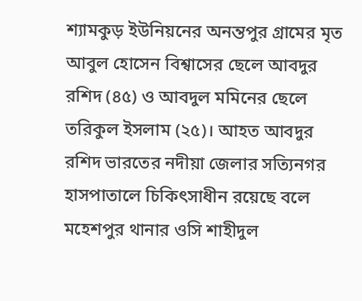শ্যামকুড় ইউনিয়নের অনন্তপুর গ্রামের মৃত আবুল হোসেন বিশ্বাসের ছেলে আবদুর রশিদ (৪৫) ও আবদুল মমিনের ছেলে তরিকুল ইসলাম (২৫)। আহত আবদুর রশিদ ভারতের নদীয়া জেলার সত্যিনগর হাসপাতালে চিকিৎসাধীন রয়েছে বলে মহেশপুর থানার ওসি শাহীদুল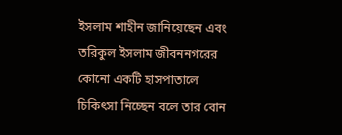ইসলাম শাহীন জানিয়েছেন এবং তরিকুল ইসলাম জীবননগরের কোনো একটি হাসপাতালে চিকিৎসা নিচ্ছেন বলে তার বোন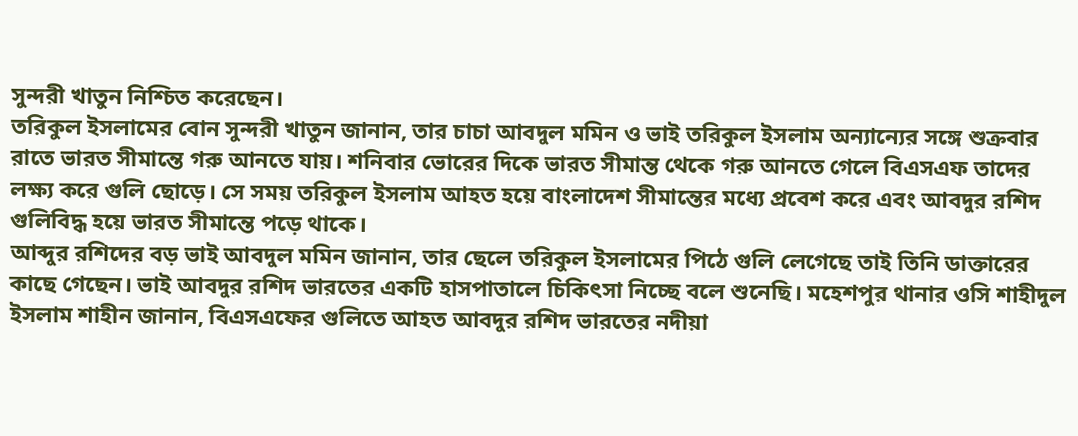সুন্দরী খাতুন নিশ্চিত করেছেন।
তরিকুল ইসলামের বোন সুন্দরী খাতুন জানান, তার চাচা আবদুল মমিন ও ভাই তরিকুল ইসলাম অন্যান্যের সঙ্গে শুক্রবার রাতে ভারত সীমান্তে গরু আনতে যায়। শনিবার ভোরের দিকে ভারত সীমান্ত থেকে গরু আনতে গেলে বিএসএফ তাদের লক্ষ্য করে গুলি ছোড়ে। সে সময় তরিকুল ইসলাম আহত হয়ে বাংলাদেশ সীমান্তের মধ্যে প্রবেশ করে এবং আবদুর রশিদ গুলিবিদ্ধ হয়ে ভারত সীমান্তে পড়ে থাকে।
আব্দুর রশিদের বড় ভাই আবদুল মমিন জানান, তার ছেলে তরিকুল ইসলামের পিঠে গুলি লেগেছে তাই তিনি ডাক্তারের কাছে গেছেন। ভাই আবদুর রশিদ ভারতের একটি হাসপাতালে চিকিৎসা নিচ্ছে বলে শুনেছি। মহেশপুর থানার ওসি শাহীদুল ইসলাম শাহীন জানান, বিএসএফের গুলিতে আহত আবদুর রশিদ ভারতের নদীয়া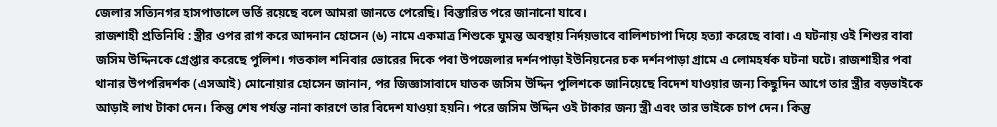জেলার সত্যিনগর হাসপাতালে ভর্তি রয়েছে বলে আমরা জানতে পেরেছি। বিস্তারিত পরে জানানো যাবে।
রাজশাহী প্রতিনিধি : স্ত্রীর ওপর রাগ করে আদনান হোসেন (৬) নামে একমাত্র শিশুকে ঘুমন্ত অবস্থায় নির্দয়ভাবে বালিশচাপা দিয়ে হত্যা করেছে বাবা। এ ঘটনায় ওই শিশুর বাবা জসিম উদ্দিনকে গ্রেপ্তার করেছে পুলিশ। গতকাল শনিবার ভোরের দিকে পবা উপজেলার দর্শনপাড়া ইউনিয়নের চক দর্শনপাড়া গ্রামে এ লোমহর্ষক ঘটনা ঘটে। রাজশাহীর পবা থানার উপপরিদর্শক (এসআই) মোনোয়ার হোসেন জানান, পর জিজ্ঞাসাবাদে ঘাতক জসিম উদ্দিন পুলিশকে জানিয়েছে বিদেশ যাওয়ার জন্য কিছুদিন আগে তার স্ত্রীর বড়ভাইকে আড়াই লাখ টাকা দেন। কিন্তু শেষ পর্যন্ত নানা কারণে তার বিদেশ যাওয়া হয়নি। পরে জসিম উদ্দিন ওই টাকার জন্য স্ত্রী এবং তার ভাইকে চাপ দেন। কিন্তু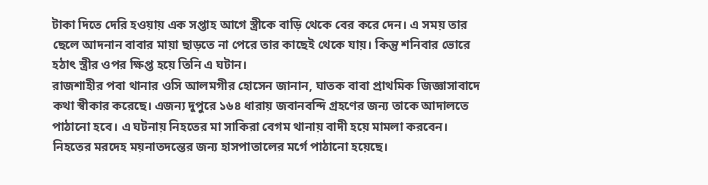টাকা দিতে দেরি হওয়ায় এক সপ্তাহ আগে স্ত্রীকে বাড়ি থেকে বের করে দেন। এ সময় তার ছেলে আদনান বাবার মায়া ছাড়তে না পেরে তার কাছেই থেকে যায়। কিন্তু শনিবার ভোরে হঠাৎ স্ত্রীর ওপর ক্ষিপ্ত হয়ে তিনি এ ঘটান।
রাজশাহীর পবা থানার ওসি আলমগীর হোসেন জানান, ঘাতক বাবা প্রাথমিক জিজ্ঞাসাবাদে কথা স্বীকার করেছে। এজন্য দুপুরে ১৬৪ ধারায় জবানবন্দি গ্রহণের জন্য তাকে আদালতে পাঠানো হবে। এ ঘটনায় নিহতের মা সাকিরা বেগম থানায় বাদী হয়ে মামলা করবেন। নিহতের মরদেহ ময়নাতদন্তের জন্য হাসপাতালের মর্গে পাঠানো হয়েছে।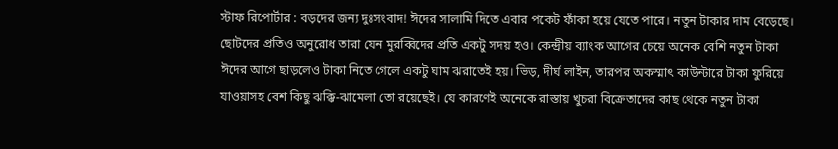স্টাফ রিপোর্টার : বড়দের জন্য দুঃসংবাদ! ঈদের সালামি দিতে এবার পকেট ফাঁকা হয়ে যেতে পারে। নতুন টাকার দাম বেড়েছে। ছোটদের প্রতিও অনুরোধ তারা যেন মুরব্বিদের প্রতি একটু সদয় হও। কেন্দ্রীয় ব্যাংক আগের চেয়ে অনেক বেশি নতুন টাকা ঈদের আগে ছাড়লেও টাকা নিতে গেলে একটু ঘাম ঝরাতেই হয়। ভিড়, দীর্ঘ লাইন, তারপর অকস্মাৎ কাউন্টারে টাকা ফুরিয়ে যাওয়াসহ বেশ কিছু ঝক্কি-ঝামেলা তো রয়েছেই। যে কারণেই অনেকে রাস্তায় খুচরা বিক্রেতাদের কাছ থেকে নতুন টাকা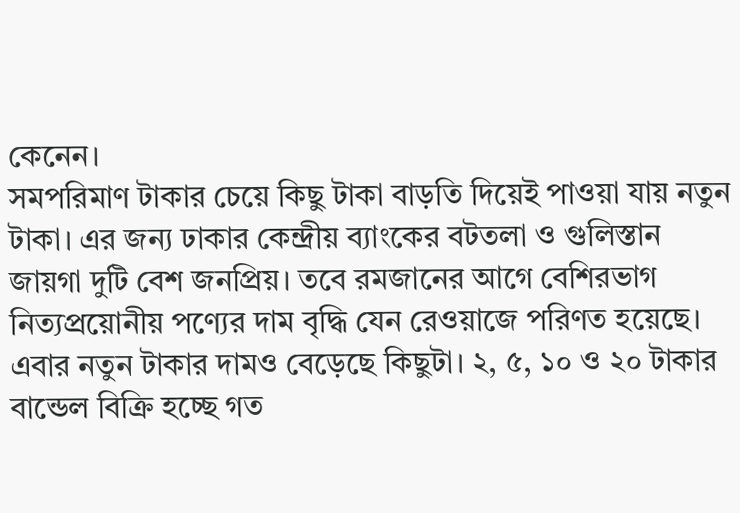কেনেন।
সমপরিমাণ টাকার চেয়ে কিছু টাকা বাড়তি দিয়েই পাওয়া যায় নতুন টাকা। এর জন্য ঢাকার কেন্দ্রীয় ব্যাংকের বটতলা ও গুলিস্তান জায়গা দুটি বেশ জনপ্রিয়। তবে রমজানের আগে বেশিরভাগ নিত্যপ্রয়োনীয় পণ্যের দাম বৃদ্ধি যেন রেওয়াজে পরিণত হয়েছে। এবার নতুন টাকার দামও বেড়েছে কিছুটা। ২, ৫, ১০ ও ২০ টাকার বান্ডেল বিক্রি হচ্ছে গত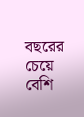বছরের চেয়ে বেশি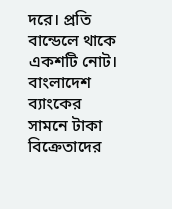দরে। প্রতি বান্ডেলে থাকে একশটি নোট।
বাংলাদেশ ব্যাংকের সামনে টাকা বিক্রেতাদের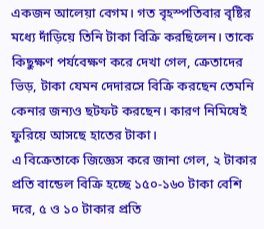একজন আলেয়া বেগম। গত বৃহস্পতিবার বৃষ্টির মধ্যে দাঁড়িয়ে তিনি টাকা বিক্রি করছিলেন। তাকে কিছুক্ষণ পর্যবেক্ষণ করে দেখা গেল, ক্রেতাদের ভিড়, টাকা যেমন দেদারসে বিক্রি করছেন তেমনি কেনার জন্যও ছটফট করছেন। কারণ নিমিষেই ফুরিয়ে আসছে হাতের টাকা।
এ বিক্রেতাকে জিজ্ঞেস করে জানা গেল, ২ টাকার প্রতি বান্ডেল বিক্রি হচ্ছে ১৫০-১৬০ টাকা বেশি দরে, ৫ ও ১০ টাকার প্রতি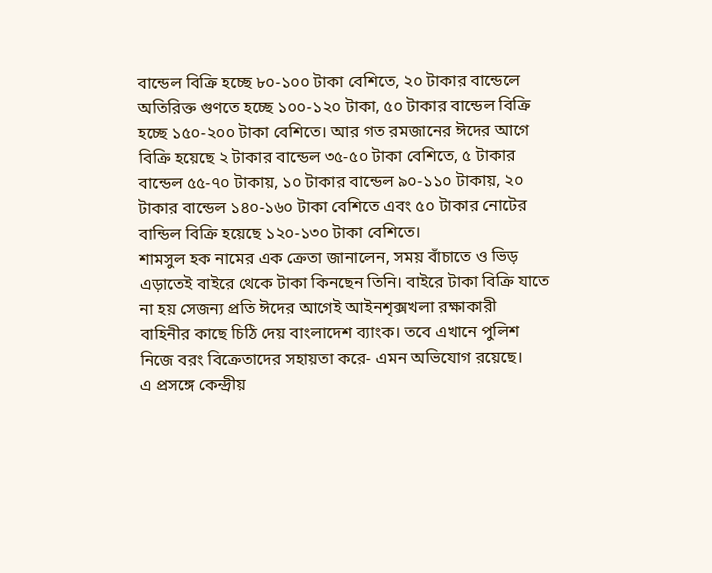বান্ডেল বিক্রি হচ্ছে ৮০-১০০ টাকা বেশিতে, ২০ টাকার বান্ডেলে অতিরিক্ত গুণতে হচ্ছে ১০০-১২০ টাকা, ৫০ টাকার বান্ডেল বিক্রি হচ্ছে ১৫০-২০০ টাকা বেশিতে। আর গত রমজানের ঈদের আগে বিক্রি হয়েছে ২ টাকার বান্ডেল ৩৫-৫০ টাকা বেশিতে, ৫ টাকার বান্ডেল ৫৫-৭০ টাকায়, ১০ টাকার বান্ডেল ৯০-১১০ টাকায়, ২০ টাকার বান্ডেল ১৪০-১৬০ টাকা বেশিতে এবং ৫০ টাকার নোটের বান্ডিল বিক্রি হয়েছে ১২০-১৩০ টাকা বেশিতে।
শামসুল হক নামের এক ক্রেতা জানালেন, সময় বাঁচাতে ও ভিড় এড়াতেই বাইরে থেকে টাকা কিনছেন তিনি। বাইরে টাকা বিক্রি যাতে না হয় সেজন্য প্রতি ঈদের আগেই আইনশৃক্সখলা রক্ষাকারী বাহিনীর কাছে চিঠি দেয় বাংলাদেশ ব্যাংক। তবে এখানে পুলিশ নিজে বরং বিক্রেতাদের সহায়তা করে- এমন অভিযোগ রয়েছে।
এ প্রসঙ্গে কেন্দ্রীয়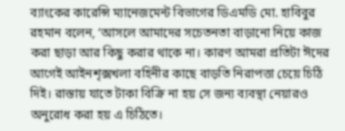ব্যাংকের কারেন্সি ম্যানেজমেন্ট বিভাগের ডিএমডি মো. হাবিবুর রহমান বলেন, ‘আসলে আমাদের সচেতনতা বাড়ানো নিয়ে কাজ করা ছাড়া আর কিছু করার থাকে না। কারণ আমরা প্রতিটা ঈদের আগেই আইনশৃক্সখলা বহিনীর কাছে বাড়তি নিরাপত্তা চেয়ে চিঠি দিই। রাস্তায় যাতে টাকা বিক্রি না হয় সে জন্য ব্যবস্থা নেয়ারও অনুরোধ করা হয় এ চিঠিতে।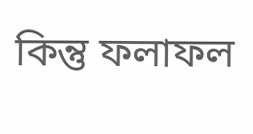কিন্তু ফলাফল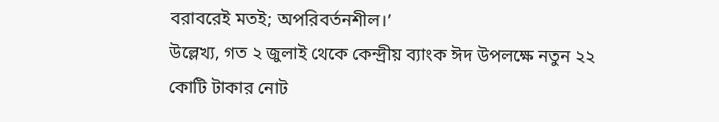বরাবরেই মতই; অপরিবর্তনশীল।’
উল্লেখ্য, গত ২ জুলাই থেকে কেন্দ্রীয় ব্যাংক ঈদ উপলক্ষে নতুন ২২ কোটি টাকার নোট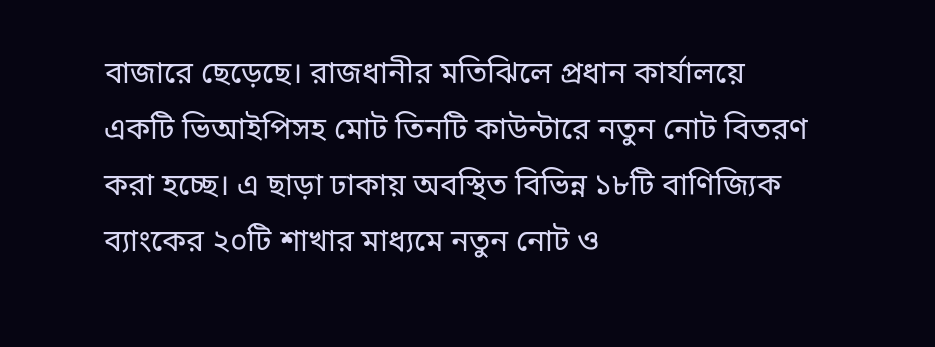বাজারে ছেড়েছে। রাজধানীর মতিঝিলে প্রধান কার্যালয়ে একটি ভিআইপিসহ মোট তিনটি কাউন্টারে নতুন নোট বিতরণ করা হচ্ছে। এ ছাড়া ঢাকায় অবস্থিত বিভিন্ন ১৮টি বাণিজ্যিক ব্যাংকের ২০টি শাখার মাধ্যমে নতুন নোট ও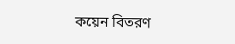কয়েন বিতরণ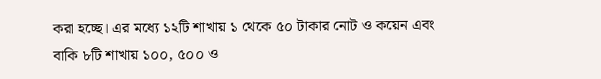করা হচ্ছে। এর মধ্যে ১২টি শাখায় ১ থেকে ৫০ টাকার নোট ও কয়েন এবং বাকি ৮টি শাখায় ১০০, ৫০০ ও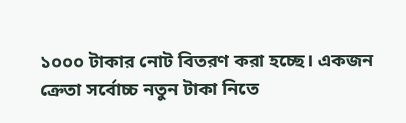১০০০ টাকার নোট বিতরণ করা হচ্ছে। একজন ক্রেতা সর্বোচ্চ নতুন টাকা নিতে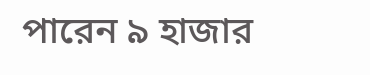পারেন ৯ হাজার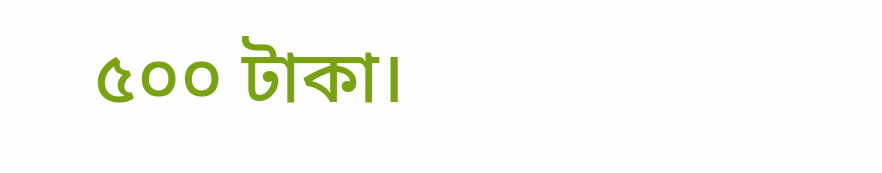৫০০ টাকা।